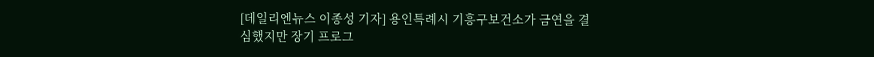[데일리엔뉴스 이종성 기자] 용인특례시 기흥구보건소가 금연을 결심했지만 장기 프로그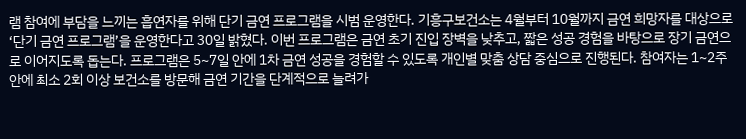램 참여에 부담을 느끼는 흡연자를 위해 단기 금연 프로그램을 시범 운영한다. 기흥구보건소는 4월부터 10월까지 금연 희망자를 대상으로 ‘단기 금연 프로그램’을 운영한다고 30일 밝혔다. 이번 프로그램은 금연 초기 진입 장벽을 낮추고, 짧은 성공 경험을 바탕으로 장기 금연으로 이어지도록 돕는다. 프로그램은 5~7일 안에 1차 금연 성공을 경험할 수 있도록 개인별 맞춤 상담 중심으로 진행된다. 참여자는 1~2주 안에 최소 2회 이상 보건소를 방문해 금연 기간을 단계적으로 늘려가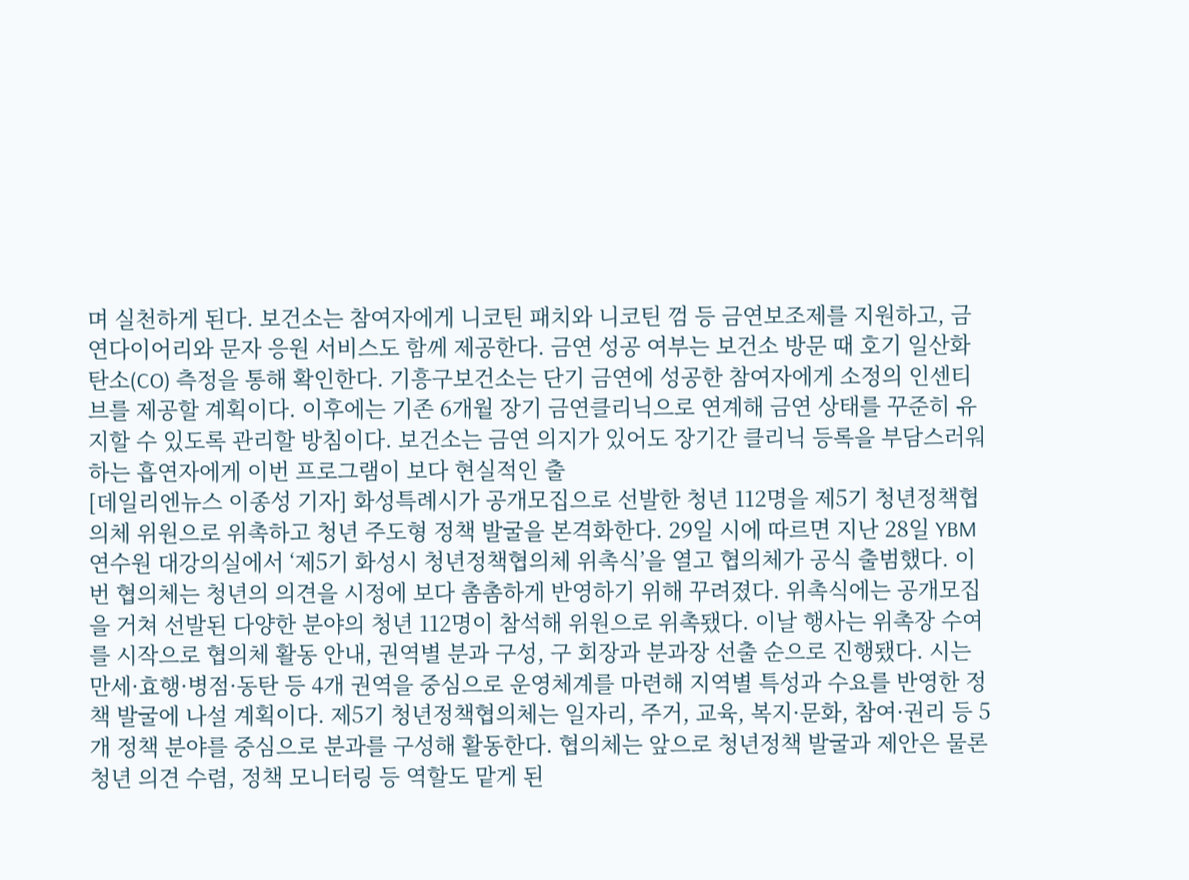며 실천하게 된다. 보건소는 참여자에게 니코틴 패치와 니코틴 껌 등 금연보조제를 지원하고, 금연다이어리와 문자 응원 서비스도 함께 제공한다. 금연 성공 여부는 보건소 방문 때 호기 일산화탄소(CO) 측정을 통해 확인한다. 기흥구보건소는 단기 금연에 성공한 참여자에게 소정의 인센티브를 제공할 계획이다. 이후에는 기존 6개월 장기 금연클리닉으로 연계해 금연 상태를 꾸준히 유지할 수 있도록 관리할 방침이다. 보건소는 금연 의지가 있어도 장기간 클리닉 등록을 부담스러워하는 흡연자에게 이번 프로그램이 보다 현실적인 출
[데일리엔뉴스 이종성 기자] 화성특례시가 공개모집으로 선발한 청년 112명을 제5기 청년정책협의체 위원으로 위촉하고 청년 주도형 정책 발굴을 본격화한다. 29일 시에 따르면 지난 28일 YBM연수원 대강의실에서 ‘제5기 화성시 청년정책협의체 위촉식’을 열고 협의체가 공식 출범했다. 이번 협의체는 청년의 의견을 시정에 보다 촘촘하게 반영하기 위해 꾸려졌다. 위촉식에는 공개모집을 거쳐 선발된 다양한 분야의 청년 112명이 참석해 위원으로 위촉됐다. 이날 행사는 위촉장 수여를 시작으로 협의체 활동 안내, 권역별 분과 구성, 구 회장과 분과장 선출 순으로 진행됐다. 시는 만세·효행·병점·동탄 등 4개 권역을 중심으로 운영체계를 마련해 지역별 특성과 수요를 반영한 정책 발굴에 나설 계획이다. 제5기 청년정책협의체는 일자리, 주거, 교육, 복지·문화, 참여·권리 등 5개 정책 분야를 중심으로 분과를 구성해 활동한다. 협의체는 앞으로 청년정책 발굴과 제안은 물론 청년 의견 수렴, 정책 모니터링 등 역할도 맡게 된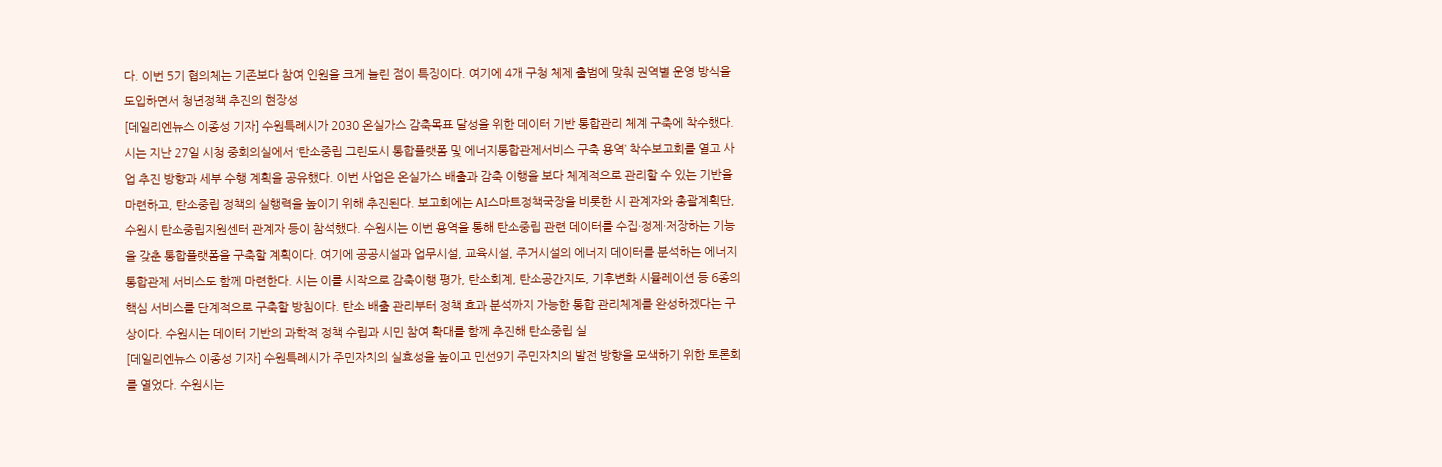다. 이번 5기 협의체는 기존보다 참여 인원을 크게 늘린 점이 특징이다. 여기에 4개 구청 체제 출범에 맞춰 권역별 운영 방식을 도입하면서 청년정책 추진의 현장성
[데일리엔뉴스 이종성 기자] 수원특례시가 2030 온실가스 감축목표 달성을 위한 데이터 기반 통합관리 체계 구축에 착수했다. 시는 지난 27일 시청 중회의실에서 ‘탄소중립 그린도시 통합플랫폼 및 에너지통합관제서비스 구축 용역’ 착수보고회를 열고 사업 추진 방향과 세부 수행 계획을 공유했다. 이번 사업은 온실가스 배출과 감축 이행을 보다 체계적으로 관리할 수 있는 기반을 마련하고, 탄소중립 정책의 실행력을 높이기 위해 추진된다. 보고회에는 AI스마트정책국장을 비롯한 시 관계자와 총괄계획단, 수원시 탄소중립지원센터 관계자 등이 참석했다. 수원시는 이번 용역을 통해 탄소중립 관련 데이터를 수집·정제·저장하는 기능을 갖춘 통합플랫폼을 구축할 계획이다. 여기에 공공시설과 업무시설, 교육시설, 주거시설의 에너지 데이터를 분석하는 에너지 통합관제 서비스도 함께 마련한다. 시는 이를 시작으로 감축이행 평가, 탄소회계, 탄소공간지도, 기후변화 시뮬레이션 등 6종의 핵심 서비스를 단계적으로 구축할 방침이다. 탄소 배출 관리부터 정책 효과 분석까지 가능한 통합 관리체계를 완성하겠다는 구상이다. 수원시는 데이터 기반의 과학적 정책 수립과 시민 참여 확대를 함께 추진해 탄소중립 실
[데일리엔뉴스 이종성 기자] 수원특례시가 주민자치의 실효성을 높이고 민선9기 주민자치의 발전 방향을 모색하기 위한 토론회를 열었다. 수원시는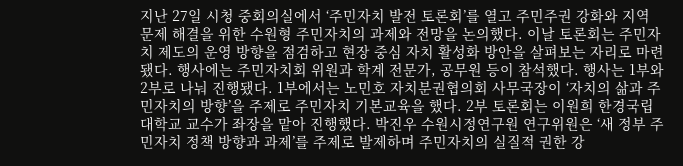지난 27일 시청 중회의실에서 ‘주민자치 발전 토론회’를 열고 주민주권 강화와 지역 문제 해결을 위한 수원형 주민자치의 과제와 전망을 논의했다. 이날 토론회는 주민자치 제도의 운영 방향을 점검하고 현장 중심 자치 활성화 방안을 살펴보는 자리로 마련됐다. 행사에는 주민자치회 위원과 학계 전문가, 공무원 등이 참석했다. 행사는 1부와 2부로 나눠 진행됐다. 1부에서는 노민호 자치분권협의회 사무국장이 ‘자치의 삶과 주민자치의 방향’을 주제로 주민자치 기본교육을 했다. 2부 토론회는 이원희 한경국립대학교 교수가 좌장을 맡아 진행했다. 박진우 수원시정연구원 연구위원은 ‘새 정부 주민자치 정책 방향과 과제’를 주제로 발제하며 주민자치의 실질적 권한 강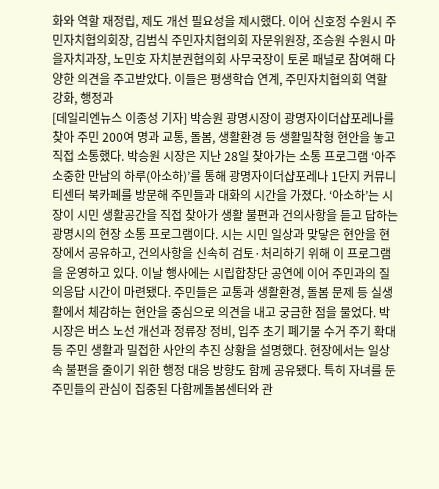화와 역할 재정립, 제도 개선 필요성을 제시했다. 이어 신호정 수원시 주민자치협의회장, 김범식 주민자치협의회 자문위원장, 조승원 수원시 마을자치과장, 노민호 자치분권협의회 사무국장이 토론 패널로 참여해 다양한 의견을 주고받았다. 이들은 평생학습 연계, 주민자치협의회 역할 강화, 행정과
[데일리엔뉴스 이종성 기자] 박승원 광명시장이 광명자이더샵포레나를 찾아 주민 200여 명과 교통, 돌봄, 생활환경 등 생활밀착형 현안을 놓고 직접 소통했다. 박승원 시장은 지난 28일 찾아가는 소통 프로그램 ‘아주 소중한 만남의 하루(아소하)’를 통해 광명자이더샵포레나 1단지 커뮤니티센터 북카페를 방문해 주민들과 대화의 시간을 가졌다. ‘아소하’는 시장이 시민 생활공간을 직접 찾아가 생활 불편과 건의사항을 듣고 답하는 광명시의 현장 소통 프로그램이다. 시는 시민 일상과 맞닿은 현안을 현장에서 공유하고, 건의사항을 신속히 검토·처리하기 위해 이 프로그램을 운영하고 있다. 이날 행사에는 시립합창단 공연에 이어 주민과의 질의응답 시간이 마련됐다. 주민들은 교통과 생활환경, 돌봄 문제 등 실생활에서 체감하는 현안을 중심으로 의견을 내고 궁금한 점을 물었다. 박 시장은 버스 노선 개선과 정류장 정비, 입주 초기 폐기물 수거 주기 확대 등 주민 생활과 밀접한 사안의 추진 상황을 설명했다. 현장에서는 일상 속 불편을 줄이기 위한 행정 대응 방향도 함께 공유됐다. 특히 자녀를 둔 주민들의 관심이 집중된 다함께돌봄센터와 관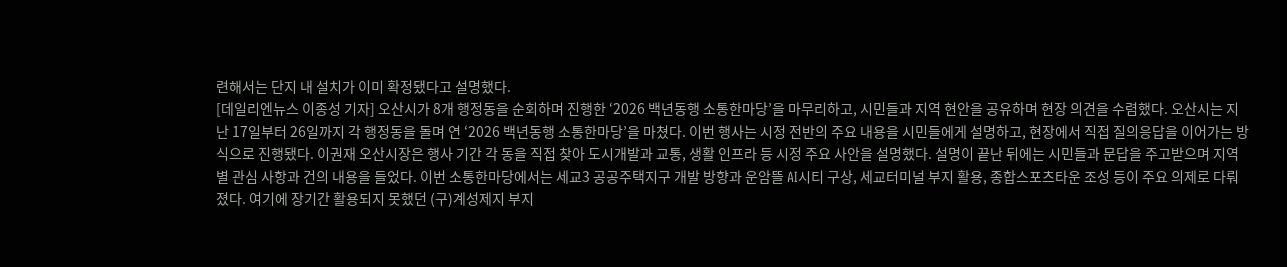련해서는 단지 내 설치가 이미 확정됐다고 설명했다.
[데일리엔뉴스 이종성 기자] 오산시가 8개 행정동을 순회하며 진행한 ‘2026 백년동행 소통한마당’을 마무리하고, 시민들과 지역 현안을 공유하며 현장 의견을 수렴했다. 오산시는 지난 17일부터 26일까지 각 행정동을 돌며 연 ‘2026 백년동행 소통한마당’을 마쳤다. 이번 행사는 시정 전반의 주요 내용을 시민들에게 설명하고, 현장에서 직접 질의응답을 이어가는 방식으로 진행됐다. 이권재 오산시장은 행사 기간 각 동을 직접 찾아 도시개발과 교통, 생활 인프라 등 시정 주요 사안을 설명했다. 설명이 끝난 뒤에는 시민들과 문답을 주고받으며 지역별 관심 사항과 건의 내용을 들었다. 이번 소통한마당에서는 세교3 공공주택지구 개발 방향과 운암뜰 AI시티 구상, 세교터미널 부지 활용, 종합스포츠타운 조성 등이 주요 의제로 다뤄졌다. 여기에 장기간 활용되지 못했던 (구)계성제지 부지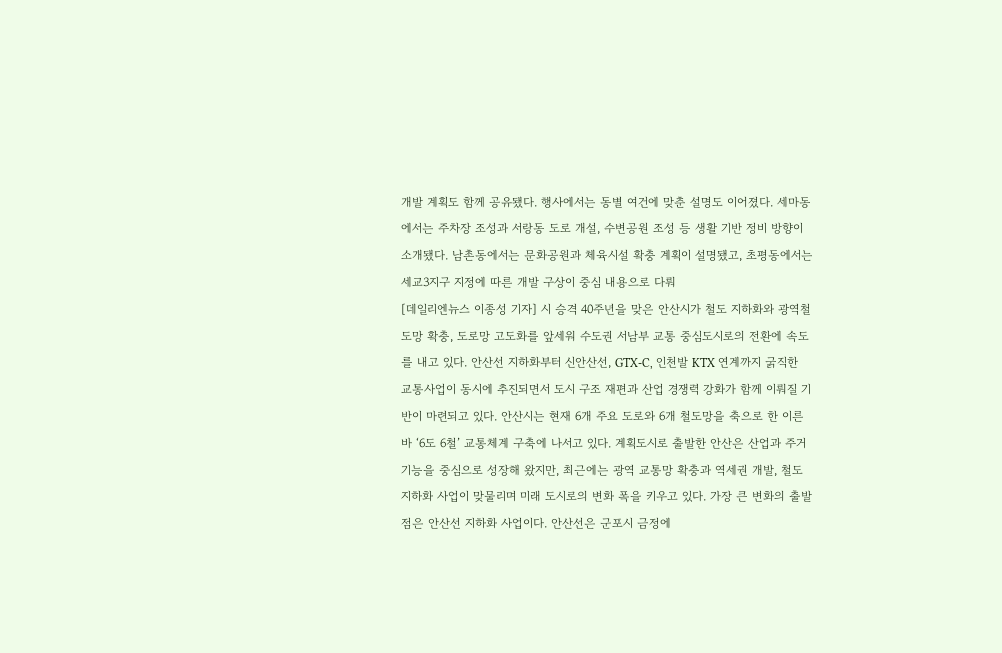개발 계획도 함께 공유됐다. 행사에서는 동별 여건에 맞춘 설명도 이어졌다. 세마동에서는 주차장 조성과 서랑동 도로 개설, 수변공원 조성 등 생활 기반 정비 방향이 소개됐다. 남촌동에서는 문화공원과 체육시설 확충 계획이 설명됐고, 초평동에서는 세교3지구 지정에 따른 개발 구상이 중심 내용으로 다뤄
[데일리엔뉴스 이종성 기자] 시 승격 40주년을 맞은 안산시가 철도 지하화와 광역철도망 확충, 도로망 고도화를 앞세워 수도권 서남부 교통 중심도시로의 전환에 속도를 내고 있다. 안산선 지하화부터 신안산선, GTX-C, 인천발 KTX 연계까지 굵직한 교통사업이 동시에 추진되면서 도시 구조 재편과 산업 경쟁력 강화가 함께 이뤄질 기반이 마련되고 있다. 안산시는 현재 6개 주요 도로와 6개 철도망을 축으로 한 이른바 ‘6도 6철’ 교통체계 구축에 나서고 있다. 계획도시로 출발한 안산은 산업과 주거 기능을 중심으로 성장해 왔지만, 최근에는 광역 교통망 확충과 역세권 개발, 철도 지하화 사업이 맞물리며 미래 도시로의 변화 폭을 키우고 있다. 가장 큰 변화의 출발점은 안산선 지하화 사업이다. 안산선은 군포시 금정에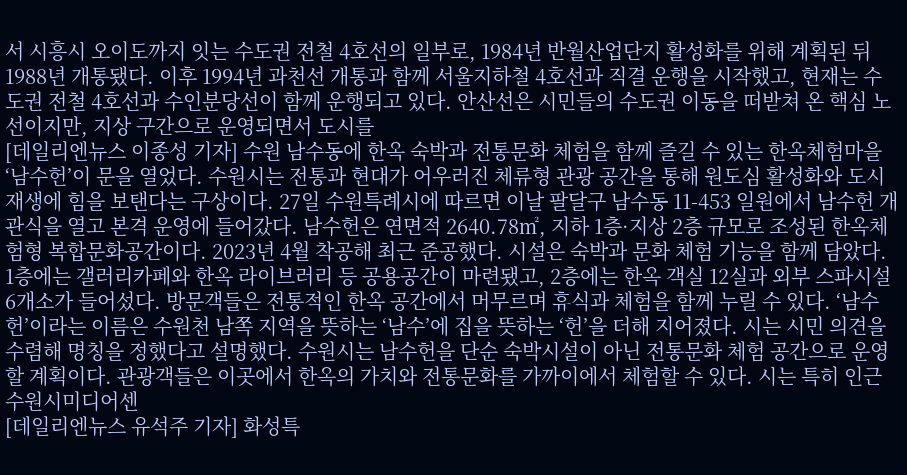서 시흥시 오이도까지 잇는 수도권 전철 4호선의 일부로, 1984년 반월산업단지 활성화를 위해 계획된 뒤 1988년 개통됐다. 이후 1994년 과천선 개통과 함께 서울지하철 4호선과 직결 운행을 시작했고, 현재는 수도권 전철 4호선과 수인분당선이 함께 운행되고 있다. 안산선은 시민들의 수도권 이동을 떠받쳐 온 핵심 노선이지만, 지상 구간으로 운영되면서 도시를
[데일리엔뉴스 이종성 기자] 수원 남수동에 한옥 숙박과 전통문화 체험을 함께 즐길 수 있는 한옥체험마을 ‘남수헌’이 문을 열었다. 수원시는 전통과 현대가 어우러진 체류형 관광 공간을 통해 원도심 활성화와 도시재생에 힘을 보탠다는 구상이다. 27일 수원특례시에 따르면 이날 팔달구 남수동 11-453 일원에서 남수헌 개관식을 열고 본격 운영에 들어갔다. 남수헌은 연면적 2640.78㎡, 지하 1층·지상 2층 규모로 조성된 한옥체험형 복합문화공간이다. 2023년 4월 착공해 최근 준공했다. 시설은 숙박과 문화 체험 기능을 함께 담았다. 1층에는 갤러리카페와 한옥 라이브러리 등 공용공간이 마련됐고, 2층에는 한옥 객실 12실과 외부 스파시설 6개소가 들어섰다. 방문객들은 전통적인 한옥 공간에서 머무르며 휴식과 체험을 함께 누릴 수 있다. ‘남수헌’이라는 이름은 수원천 남쪽 지역을 뜻하는 ‘남수’에 집을 뜻하는 ‘헌’을 더해 지어졌다. 시는 시민 의견을 수렴해 명칭을 정했다고 설명했다. 수원시는 남수헌을 단순 숙박시설이 아닌 전통문화 체험 공간으로 운영할 계획이다. 관광객들은 이곳에서 한옥의 가치와 전통문화를 가까이에서 체험할 수 있다. 시는 특히 인근 수원시미디어센
[데일리엔뉴스 유석주 기자] 화성특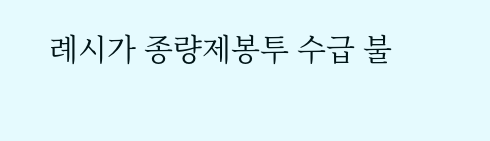례시가 종량제봉투 수급 불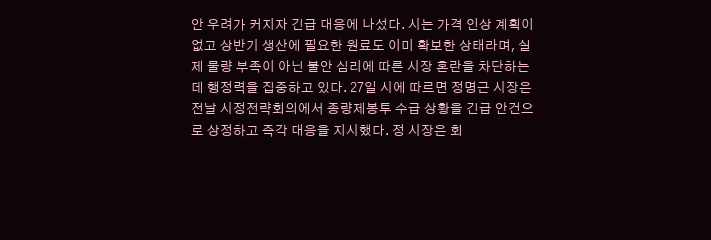안 우려가 커지자 긴급 대응에 나섰다. 시는 가격 인상 계획이 없고 상반기 생산에 필요한 원료도 이미 확보한 상태라며, 실제 물량 부족이 아닌 불안 심리에 따른 시장 혼란을 차단하는 데 행정력을 집중하고 있다. 27일 시에 따르면 정명근 시장은 전날 시정전략회의에서 종량제봉투 수급 상황을 긴급 안건으로 상정하고 즉각 대응을 지시했다. 정 시장은 회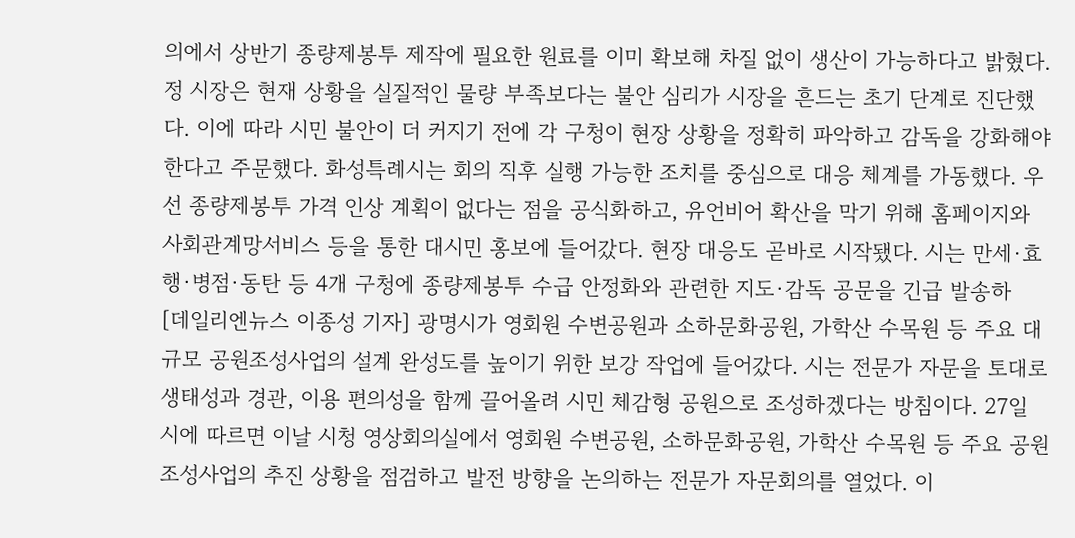의에서 상반기 종량제봉투 제작에 필요한 원료를 이미 확보해 차질 없이 생산이 가능하다고 밝혔다. 정 시장은 현재 상황을 실질적인 물량 부족보다는 불안 심리가 시장을 흔드는 초기 단계로 진단했다. 이에 따라 시민 불안이 더 커지기 전에 각 구청이 현장 상황을 정확히 파악하고 감독을 강화해야 한다고 주문했다. 화성특례시는 회의 직후 실행 가능한 조치를 중심으로 대응 체계를 가동했다. 우선 종량제봉투 가격 인상 계획이 없다는 점을 공식화하고, 유언비어 확산을 막기 위해 홈페이지와 사회관계망서비스 등을 통한 대시민 홍보에 들어갔다. 현장 대응도 곧바로 시작됐다. 시는 만세·효행·병점·동탄 등 4개 구청에 종량제봉투 수급 안정화와 관련한 지도·감독 공문을 긴급 발송하
[데일리엔뉴스 이종성 기자] 광명시가 영회원 수변공원과 소하문화공원, 가학산 수목원 등 주요 대규모 공원조성사업의 설계 완성도를 높이기 위한 보강 작업에 들어갔다. 시는 전문가 자문을 토대로 생태성과 경관, 이용 편의성을 함께 끌어올려 시민 체감형 공원으로 조성하겠다는 방침이다. 27일 시에 따르면 이날 시청 영상회의실에서 영회원 수변공원, 소하문화공원, 가학산 수목원 등 주요 공원 조성사업의 추진 상황을 점검하고 발전 방향을 논의하는 전문가 자문회의를 열었다. 이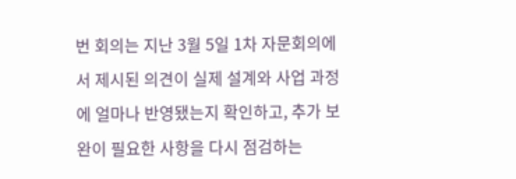번 회의는 지난 3월 5일 1차 자문회의에서 제시된 의견이 실제 설계와 사업 과정에 얼마나 반영됐는지 확인하고, 추가 보완이 필요한 사항을 다시 점검하는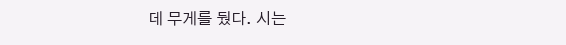데 무게를 뒀다. 시는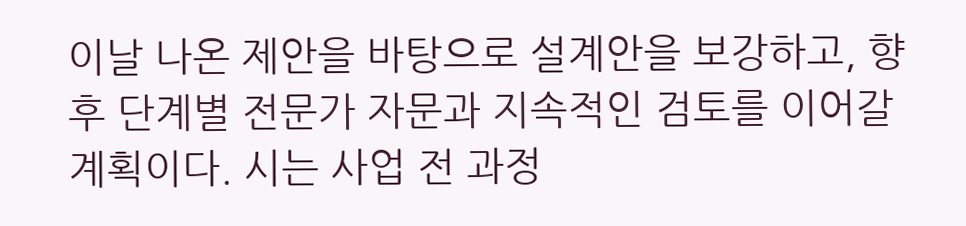이날 나온 제안을 바탕으로 설계안을 보강하고, 향후 단계별 전문가 자문과 지속적인 검토를 이어갈 계획이다. 시는 사업 전 과정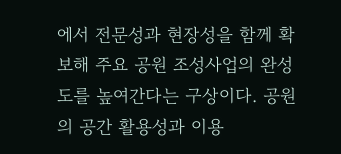에서 전문성과 현장성을 함께 확보해 주요 공원 조성사업의 완성도를 높여간다는 구상이다. 공원의 공간 활용성과 이용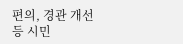편의, 경관 개선 등 시민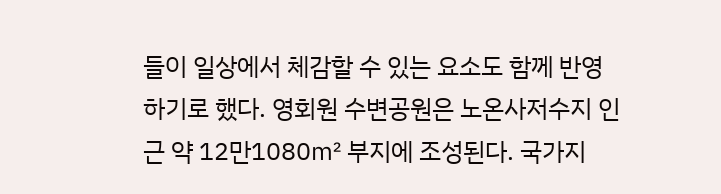들이 일상에서 체감할 수 있는 요소도 함께 반영하기로 했다. 영회원 수변공원은 노온사저수지 인근 약 12만1080㎡ 부지에 조성된다. 국가지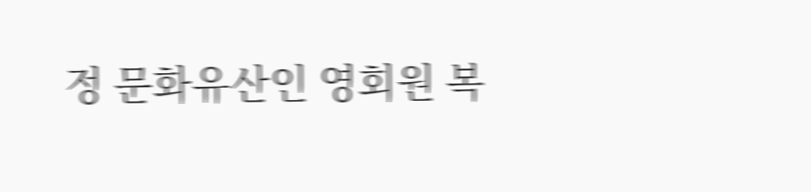정 문화유산인 영회원 복